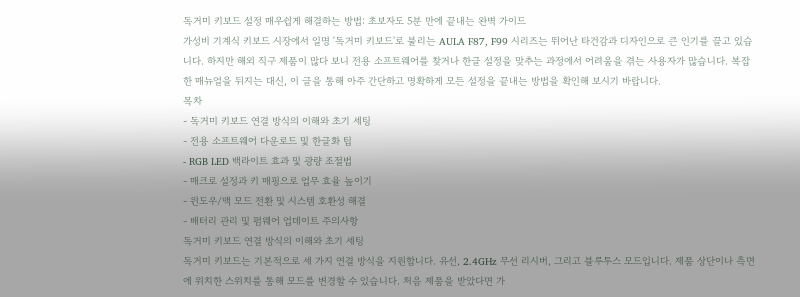독거미 키보드 설정 매우쉽게 해결하는 방법: 초보자도 5분 만에 끝내는 완벽 가이드
가성비 기계식 키보드 시장에서 일명 '독거미 키보드'로 불리는 AULA F87, F99 시리즈는 뛰어난 타건감과 디자인으로 큰 인기를 끌고 있습니다. 하지만 해외 직구 제품이 많다 보니 전용 소프트웨어를 찾거나 한글 설정을 맞추는 과정에서 어려움을 겪는 사용자가 많습니다. 복잡한 매뉴얼을 뒤지는 대신, 이 글을 통해 아주 간단하고 명확하게 모든 설정을 끝내는 방법을 확인해 보시기 바랍니다.
목차
- 독거미 키보드 연결 방식의 이해와 초기 세팅
- 전용 소프트웨어 다운로드 및 한글화 팁
- RGB LED 백라이트 효과 및 광량 조절법
- 매크로 설정과 키 매핑으로 업무 효율 높이기
- 윈도우/맥 모드 전환 및 시스템 호환성 해결
- 배터리 관리 및 펌웨어 업데이트 주의사항
독거미 키보드 연결 방식의 이해와 초기 세팅
독거미 키보드는 기본적으로 세 가지 연결 방식을 지원합니다. 유선, 2.4GHz 무선 리시버, 그리고 블루투스 모드입니다. 제품 상단이나 측면에 위치한 스위치를 통해 모드를 변경할 수 있습니다. 처음 제품을 받았다면 가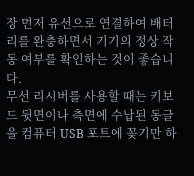장 먼저 유선으로 연결하여 배터리를 완충하면서 기기의 정상 작동 여부를 확인하는 것이 좋습니다.
무선 리시버를 사용할 때는 키보드 뒷면이나 측면에 수납된 동글을 컴퓨터 USB 포트에 꽂기만 하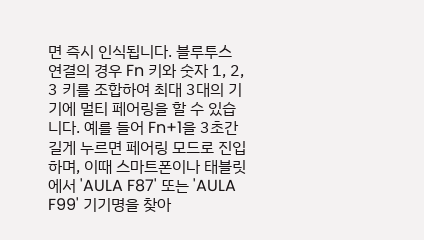면 즉시 인식됩니다. 블루투스 연결의 경우 Fn 키와 숫자 1, 2, 3 키를 조합하여 최대 3대의 기기에 멀티 페어링을 할 수 있습니다. 예를 들어 Fn+1을 3초간 길게 누르면 페어링 모드로 진입하며, 이때 스마트폰이나 태블릿에서 'AULA F87' 또는 'AULA F99' 기기명을 찾아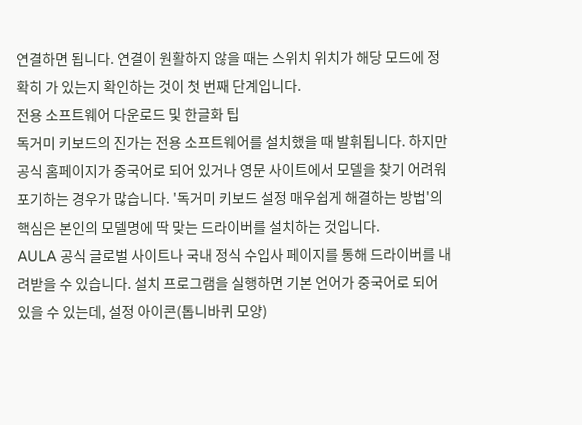연결하면 됩니다. 연결이 원활하지 않을 때는 스위치 위치가 해당 모드에 정확히 가 있는지 확인하는 것이 첫 번째 단계입니다.
전용 소프트웨어 다운로드 및 한글화 팁
독거미 키보드의 진가는 전용 소프트웨어를 설치했을 때 발휘됩니다. 하지만 공식 홈페이지가 중국어로 되어 있거나 영문 사이트에서 모델을 찾기 어려워 포기하는 경우가 많습니다. '독거미 키보드 설정 매우쉽게 해결하는 방법'의 핵심은 본인의 모델명에 딱 맞는 드라이버를 설치하는 것입니다.
AULA 공식 글로벌 사이트나 국내 정식 수입사 페이지를 통해 드라이버를 내려받을 수 있습니다. 설치 프로그램을 실행하면 기본 언어가 중국어로 되어 있을 수 있는데, 설정 아이콘(톱니바퀴 모양)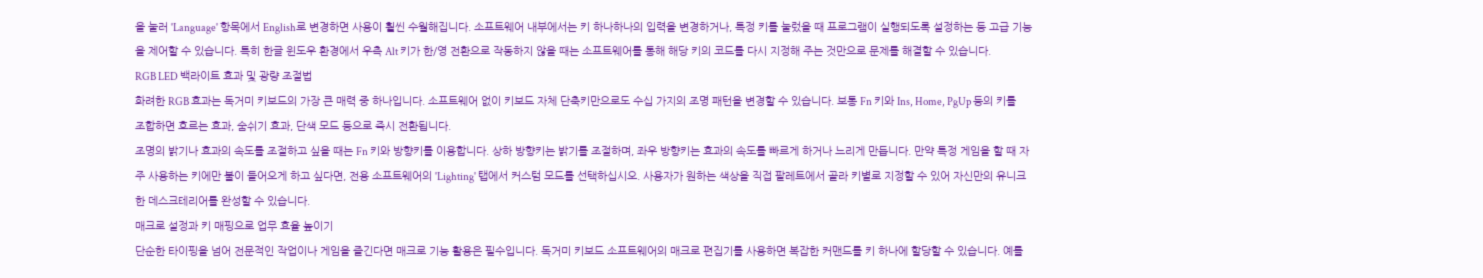을 눌러 'Language' 항목에서 English로 변경하면 사용이 훨씬 수월해집니다. 소프트웨어 내부에서는 키 하나하나의 입력을 변경하거나, 특정 키를 눌렀을 때 프로그램이 실행되도록 설정하는 등 고급 기능을 제어할 수 있습니다. 특히 한글 윈도우 환경에서 우측 Alt 키가 한/영 전환으로 작동하지 않을 때는 소프트웨어를 통해 해당 키의 코드를 다시 지정해 주는 것만으로 문제를 해결할 수 있습니다.
RGB LED 백라이트 효과 및 광량 조절법
화려한 RGB 효과는 독거미 키보드의 가장 큰 매력 중 하나입니다. 소프트웨어 없이 키보드 자체 단축키만으로도 수십 가지의 조명 패턴을 변경할 수 있습니다. 보통 Fn 키와 Ins, Home, PgUp 등의 키를 조합하면 흐르는 효과, 숨쉬기 효과, 단색 모드 등으로 즉시 전환됩니다.
조명의 밝기나 효과의 속도를 조절하고 싶을 때는 Fn 키와 방향키를 이용합니다. 상하 방향키는 밝기를 조절하며, 좌우 방향키는 효과의 속도를 빠르게 하거나 느리게 만듭니다. 만약 특정 게임을 할 때 자주 사용하는 키에만 불이 들어오게 하고 싶다면, 전용 소프트웨어의 'Lighting' 탭에서 커스텀 모드를 선택하십시오. 사용자가 원하는 색상을 직접 팔레트에서 골라 키별로 지정할 수 있어 자신만의 유니크한 데스크테리어를 완성할 수 있습니다.
매크로 설정과 키 매핑으로 업무 효율 높이기
단순한 타이핑을 넘어 전문적인 작업이나 게임을 즐긴다면 매크로 기능 활용은 필수입니다. 독거미 키보드 소프트웨어의 매크로 편집기를 사용하면 복잡한 커맨드를 키 하나에 할당할 수 있습니다. 예를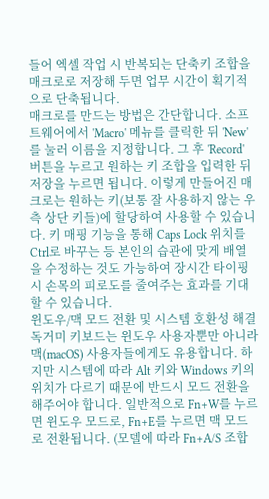들어 엑셀 작업 시 반복되는 단축키 조합을 매크로로 저장해 두면 업무 시간이 획기적으로 단축됩니다.
매크로를 만드는 방법은 간단합니다. 소프트웨어에서 'Macro' 메뉴를 클릭한 뒤 'New'를 눌러 이름을 지정합니다. 그 후 'Record' 버튼을 누르고 원하는 키 조합을 입력한 뒤 저장을 누르면 됩니다. 이렇게 만들어진 매크로는 원하는 키(보통 잘 사용하지 않는 우측 상단 키들)에 할당하여 사용할 수 있습니다. 키 매핑 기능을 통해 Caps Lock 위치를 Ctrl로 바꾸는 등 본인의 습관에 맞게 배열을 수정하는 것도 가능하여 장시간 타이핑 시 손목의 피로도를 줄여주는 효과를 기대할 수 있습니다.
윈도우/맥 모드 전환 및 시스템 호환성 해결
독거미 키보드는 윈도우 사용자뿐만 아니라 맥(macOS) 사용자들에게도 유용합니다. 하지만 시스템에 따라 Alt 키와 Windows 키의 위치가 다르기 때문에 반드시 모드 전환을 해주어야 합니다. 일반적으로 Fn+W를 누르면 윈도우 모드로, Fn+E를 누르면 맥 모드로 전환됩니다. (모델에 따라 Fn+A/S 조합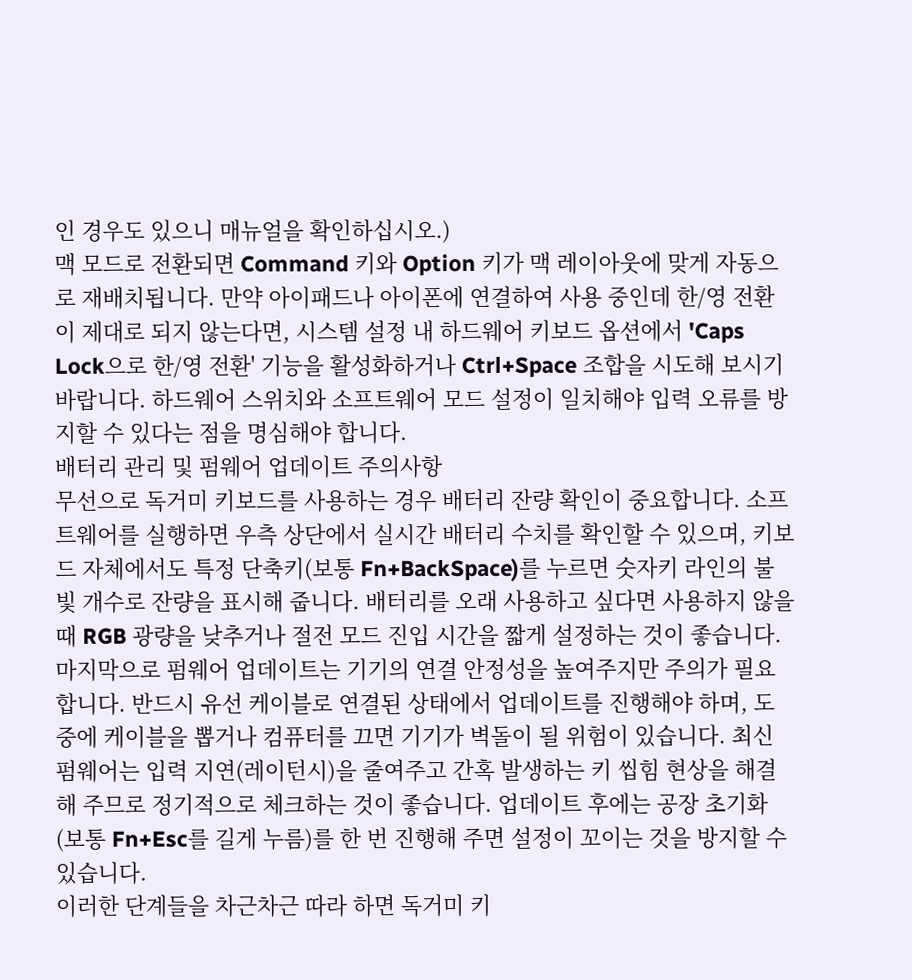인 경우도 있으니 매뉴얼을 확인하십시오.)
맥 모드로 전환되면 Command 키와 Option 키가 맥 레이아웃에 맞게 자동으로 재배치됩니다. 만약 아이패드나 아이폰에 연결하여 사용 중인데 한/영 전환이 제대로 되지 않는다면, 시스템 설정 내 하드웨어 키보드 옵션에서 'Caps Lock으로 한/영 전환' 기능을 활성화하거나 Ctrl+Space 조합을 시도해 보시기 바랍니다. 하드웨어 스위치와 소프트웨어 모드 설정이 일치해야 입력 오류를 방지할 수 있다는 점을 명심해야 합니다.
배터리 관리 및 펌웨어 업데이트 주의사항
무선으로 독거미 키보드를 사용하는 경우 배터리 잔량 확인이 중요합니다. 소프트웨어를 실행하면 우측 상단에서 실시간 배터리 수치를 확인할 수 있으며, 키보드 자체에서도 특정 단축키(보통 Fn+BackSpace)를 누르면 숫자키 라인의 불빛 개수로 잔량을 표시해 줍니다. 배터리를 오래 사용하고 싶다면 사용하지 않을 때 RGB 광량을 낮추거나 절전 모드 진입 시간을 짧게 설정하는 것이 좋습니다.
마지막으로 펌웨어 업데이트는 기기의 연결 안정성을 높여주지만 주의가 필요합니다. 반드시 유선 케이블로 연결된 상태에서 업데이트를 진행해야 하며, 도중에 케이블을 뽑거나 컴퓨터를 끄면 기기가 벽돌이 될 위험이 있습니다. 최신 펌웨어는 입력 지연(레이턴시)을 줄여주고 간혹 발생하는 키 씹힘 현상을 해결해 주므로 정기적으로 체크하는 것이 좋습니다. 업데이트 후에는 공장 초기화(보통 Fn+Esc를 길게 누름)를 한 번 진행해 주면 설정이 꼬이는 것을 방지할 수 있습니다.
이러한 단계들을 차근차근 따라 하면 독거미 키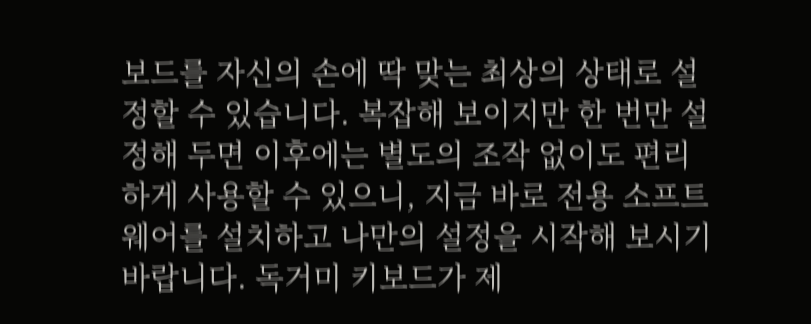보드를 자신의 손에 딱 맞는 최상의 상태로 설정할 수 있습니다. 복잡해 보이지만 한 번만 설정해 두면 이후에는 별도의 조작 없이도 편리하게 사용할 수 있으니, 지금 바로 전용 소프트웨어를 설치하고 나만의 설정을 시작해 보시기 바랍니다. 독거미 키보드가 제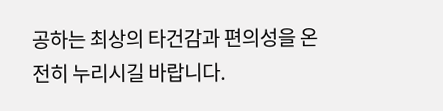공하는 최상의 타건감과 편의성을 온전히 누리시길 바랍니다.